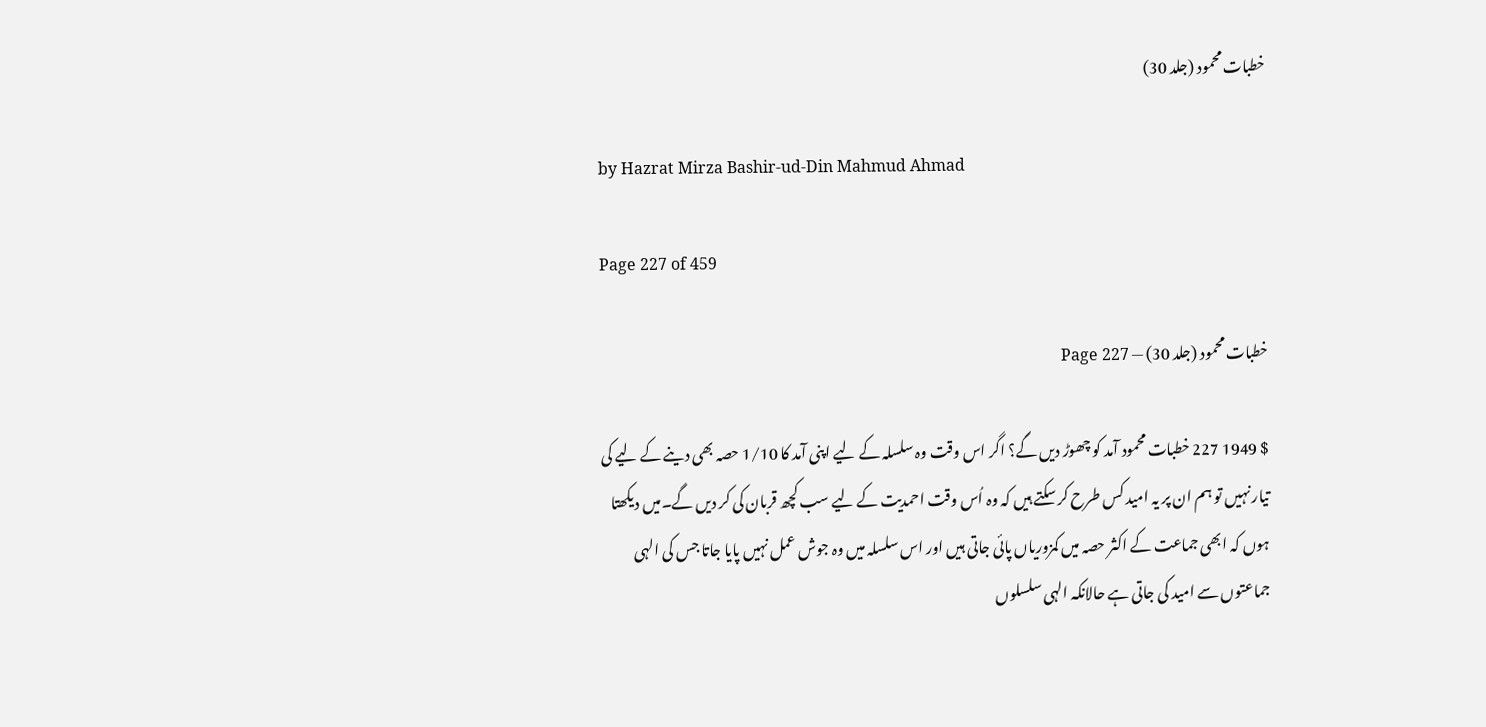خطبات محمود (جلد 30)

by Hazrat Mirza Bashir-ud-Din Mahmud Ahmad

Page 227 of 459

خطبات محمود (جلد 30) — Page 227

$ 1949 227 خطبات محمود آمد کو چھوڑ دیں گے؟ اگر اس وقت وہ سلسلہ کے لیے اپنی آمد کا 1/10 حصہ بھی دینے کے لیے کی تیار نہیں تو ہم ان پر یہ امید کس طرح کر سکتے ہیں کہ وہ اُس وقت احمدیت کے لیے سب کچھ قربان کی کر دیں گے۔میں دیکھتا ہوں کہ ابھی جماعت کے اکثر حصہ میں کمزوریاں پائی جاتی ہیں اور اس سلسلہ میں وہ جوش عمل نہیں پایا جاتا جس کی الہی جماعتوں سے امید کی جاتی ہے حالانکہ الہی سلسلوں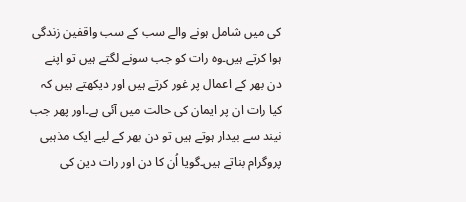کی میں شامل ہونے والے سب کے سب واقفین زندگی ہوا کرتے ہیں۔وہ رات کو جب سونے لگتے ہیں تو اپنے دن بھر کے اعمال پر غور کرتے ہیں اور دیکھتے ہیں کہ کیا رات ان پر ایمان کی حالت میں آئی ہے۔اور پھر جب نیند سے بیدار ہوتے ہیں تو دن بھر کے لیے ایک مذہبی پروگرام بناتے ہیں۔گویا اُن کا دن اور رات دین کی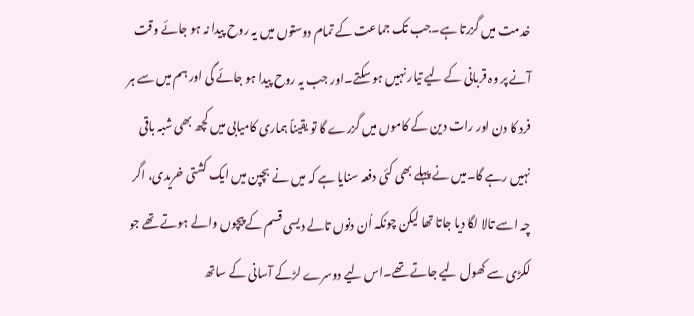خدمت میں گزرتا ہے۔جب تک جماعت کے تمام دوستوں میں یہ روح پیدا نہ ہو جائے وقت آنے پر وہ قربانی کے لیے تیار نہیں ہو سکتے۔اور جب یہ روح پیدا ہو جائے گی اور ہم میں سے ہر فرد کا دن اور رات دین کے کاموں میں گزرے گا تو یقیناً ہماری کامیابی میں کچھ بھی شبہ باقی نہیں رہے گا۔میں نے پہلے بھی کئی دفعہ سنایا ہے کہ میں نے بچپن میں ایک کشتی خریدی، اگر چہ اسے تالا لگا دیا جاتا تھا لیکن چونکہ اُن دنوں تالے دیسی قسم کے پیچوں والے ہوتے تھے جو لکڑی سے کھول لیے جاتے تھے۔اس لیے دوسرے لڑکے آسانی کے ساتھ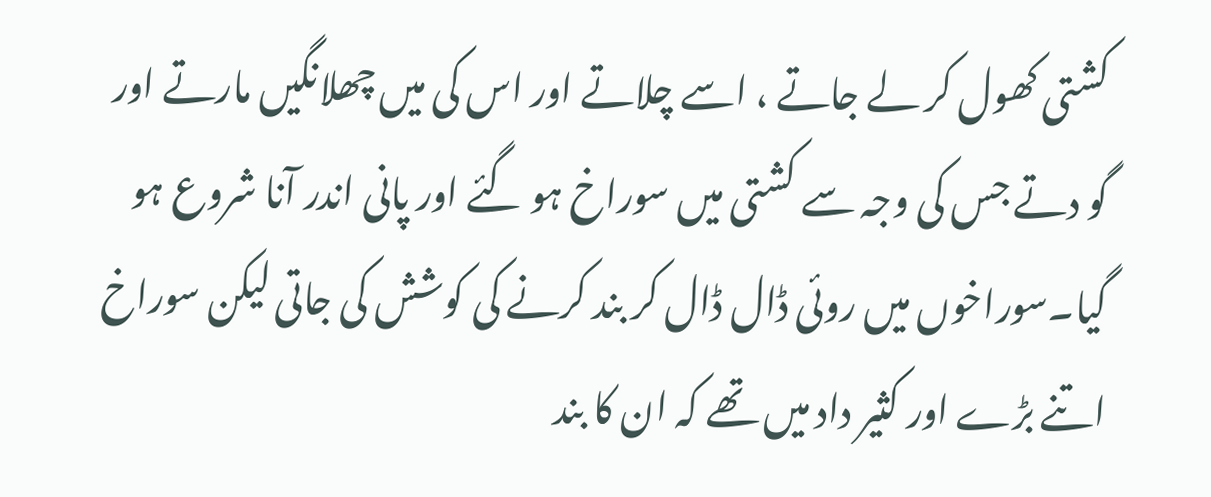کشتی کھول کر لے جاتے ، اسے چلاتے اور اس کی میں چھلانگیں مارتے اور گو دتے جس کی وجہ سے کشتی میں سوراخ ہو گئے اور پانی اندر آنا شروع ہو گیا۔سوراخوں میں روئی ڈال ڈال کر بند کرنے کی کوشش کی جاتی لیکن سوراخ اتنے بڑے اور کثیر داد میں تھے کہ ان کا بند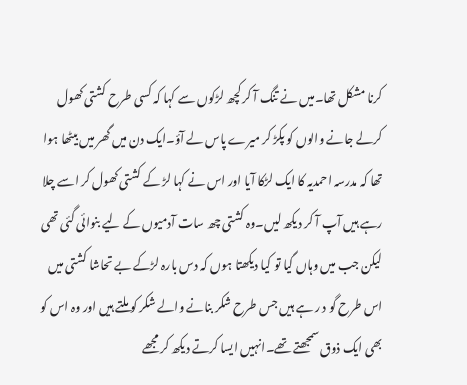کرنا مشکل تھا۔میں نے تنگ آ کر کچھ لڑکوں سے کہا کہ کسی طرح کشتی کھول کرلے جانے والوں کو پکڑ کر میرے پاس لے آؤ۔ایک دن میں گھر میں بیٹھا ہوا تھا کہ مدرسہ احمدیہ کا ایک لڑکا آیا اور اس نے کہا لڑ کے کشتی کھول کر اسے چلا رہے ہیں آپ آ کر دیکھ لیں۔وہ کشتی چھ سات آدمیوں کے لیے بنوائی گئی تھی لیکن جب میں وہاں گیا تو کیا دیکھتا ہوں کہ دس بارہ لڑکے بے تحاشا کشتی میں اس طرح گو د ر ہے ہیں جس طرح شکر بنانے والے شکر کو ملتے ہیں اور وہ اس کو بھی ایک ذوق سمجھتے تھے۔انہیں ایسا کرتے دیکھ کر مجھے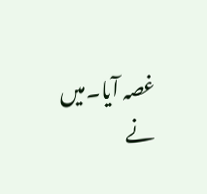غصہ آیا۔میں نے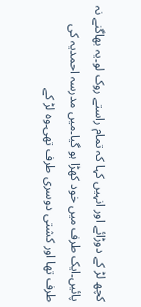کچھ لڑ کے دوڑائے اور انہیں کہا کہ تمام راستے روک لو۔یہ بھاگنے نہ پائیں۔ایک طرف میں خود کھڑا ہو گیا۔میں مدرسہ احمدیہ کی طرف تھا اور کشتی دوسری طرف تھی۔وہ لڑ کے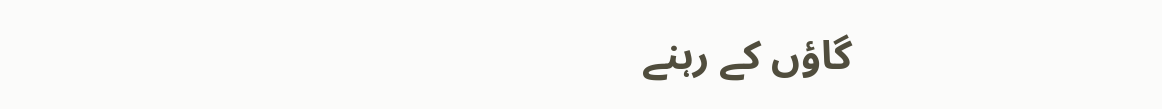گاؤں کے رہنے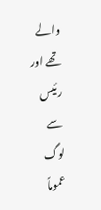والے تھے اور رئیس سے لوگ عموماً